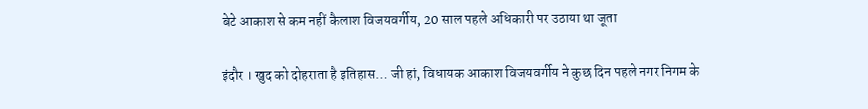बेटे आकाश से कम नहीं कैलाश विजयवर्गीय, 20 साल पहले अधिकारी पर उठाया था जूता

इंदौर । खुद को दोहराता है इतिहास… जी हां, विधायक आकाश विजयवर्गीय ने कुछ दिन पहले नगर निगम के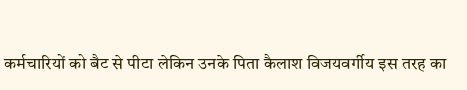कर्मचारियों को बैट से पीटा लेकिन उनके पिता कैलाश विजयवर्गीय इस तरह का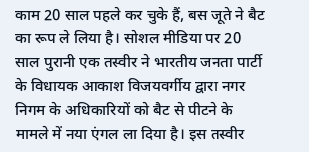काम 20 साल पहले कर चुके हैं, बस जूते ने बैट का रूप ले लिया है। सोशल मीडिया पर 20 साल पुरानी एक तस्‍वीर ने भारतीय जनता पार्टी के विधायक आकाश विजयवर्गीय द्वारा नगर निगम के अधिकारियों को बैट से पीटने के मामले में नया एंगल ला दिया है। इस तस्‍वीर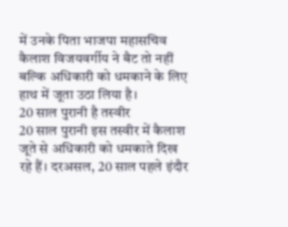में उनके पिता भाजपा महासचिव कैलाश विजयवर्गीय ने बैट तो नहीं बल्‍कि अधिकारी को धमकाने के लिए हाथ में जूता उठा लिया है।
20 साल पुरानी है तस्‍वीर
20 साल पुरानी इस तस्वीर में कैलाश जूते से अधिकारी को धमकाते दिख रहे हैं। दरअसल, 20 साल पहले इंदौर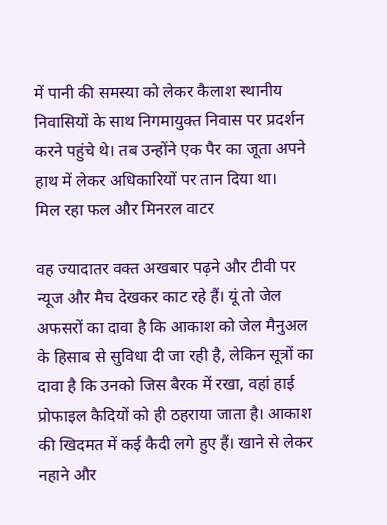में पानी की समस्या को लेकर कैलाश स्थानीय निवासियों के साथ निगमायुक्त निवास पर प्रदर्शन करने पहुंचे थे। तब उन्होंने एक पैर का जूता अपने हाथ में लेकर अधिकारियों पर तान दिया था।
मिल रहा फल और मिनरल वाटर

वह ज्यादातर वक्त अखबार पढ़ने और टीवी पर न्यूज और मैच देखकर काट रहे हैं। यूं तो जेल अफसरों का दावा है कि आकाश को जेल मैनुअल के हिसाब से सुविधा दी जा रही है, लेकिन सूत्रों का दावा है कि उनको जिस बैरक में रखा, वहां हाई प्रोफाइल कैदियों को ही ठहराया जाता है। आकाश की खिदमत में कई कैदी लगे हुए हैं। खाने से लेकर नहाने और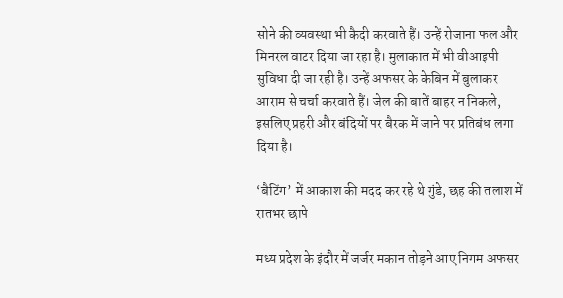सोने की व्यवस्था भी कैदी करवाते हैं। उन्हें रोजाना फल और मिनरल वाटर दिया जा रहा है। मुलाकात में भी वीआइपी सुविधा दी जा रही है। उन्हें अफसर के केबिन में बुलाकर आराम से चर्चा करवाते हैं। जेल की बातें बाहर न निकले, इसलिए प्रहरी और बंदियों पर बैरक में जाने पर प्रतिबंध लगा दिया है।

‘बैटिंग’ में आकाश की मदद कर रहे थे गुंडे, छह की तलाश में रातभर छापे

मध्य प्रदेश के इंदौर में जर्जर मकान तोड़ने आए निगम अफसर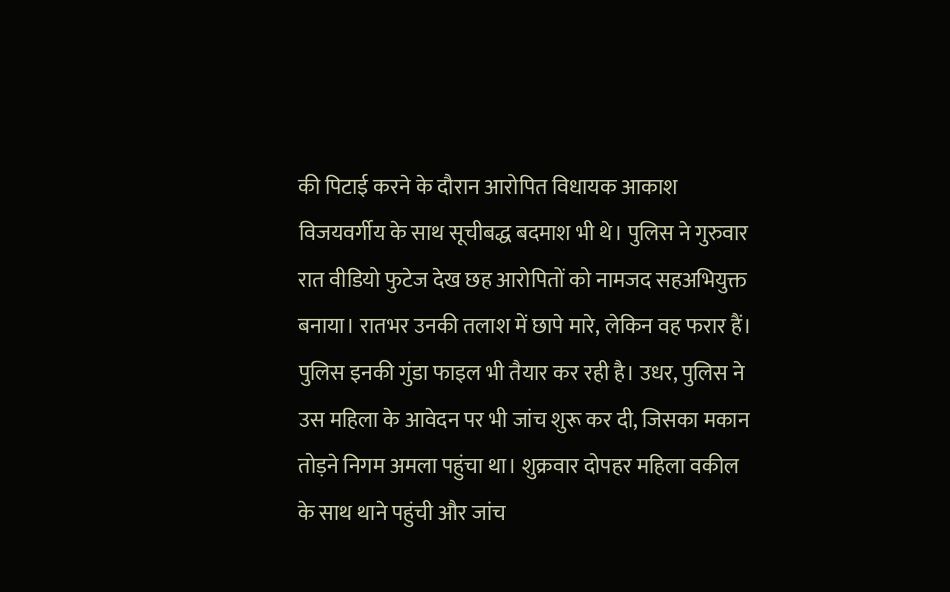की पिटाई करने के दौरान आरोपित विधायक आकाश विजयवर्गीय के साथ सूचीबद्ध बदमाश भी थे। पुलिस ने गुरुवार रात वीडियो फुटेज देख छह आरोपितों को नामजद सहअभियुक्त बनाया। रातभर उनकी तलाश में छापे मारे, लेकिन वह फरार हैं। पुलिस इनकी गुंडा फाइल भी तैयार कर रही है। उधर, पुलिस ने उस महिला के आवेदन पर भी जांच शुरू कर दी, जिसका मकान तोड़ने निगम अमला पहुंचा था। शुक्रवार दोपहर महिला वकील के साथ थाने पहुंची और जांच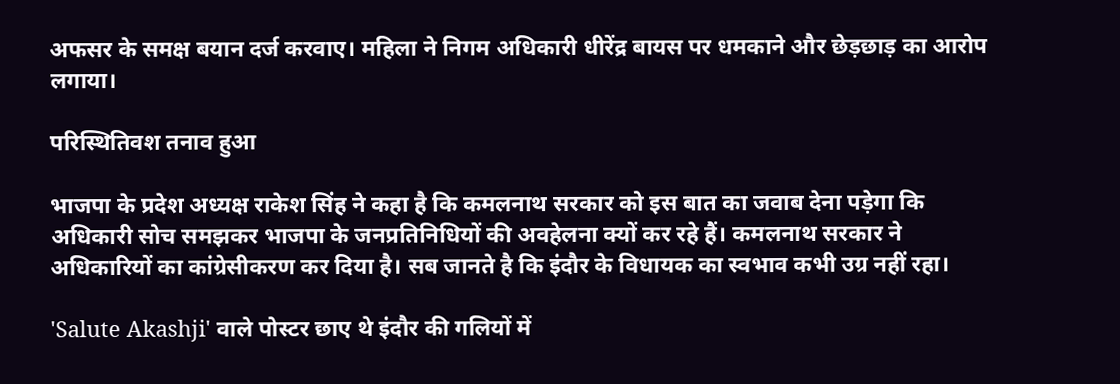अफसर के समक्ष बयान दर्ज करवाए। महिला ने निगम अधिकारी धीरेंद्र बायस पर धमकाने और छेड़छाड़ का आरोप लगाया।

परिस्थितिवश तनाव हुआ

भाजपा के प्रदेश अध्यक्ष राकेश सिंह ने कहा है कि कमलनाथ सरकार को इस बात का जवाब देना पड़ेगा कि अधिकारी सोच समझकर भाजपा के जनप्रतिनिधियों की अवहेलना क्यों कर रहे हैं। कमलनाथ सरकार ने अधिकारियों का कांग्रेसीकरण कर दिया है। सब जानते है कि इंदौर के विधायक का स्वभाव कभी उग्र नहीं रहा।

'Salute Akashji' वाले पोस्‍टर छाए थे इंदौर की गलियों में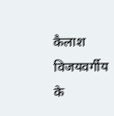कैलाश विजयवर्गीय के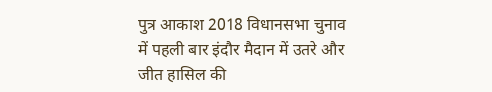पुत्र आकाश 2018 विधानसभा चुनाव में पहली बार इंदौर मैदान में उतरे और जीत हासिल की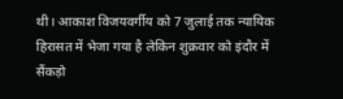थी। आकाश विजयवर्गीय को 7 जुलाई तक न्‍यायिक हिरासत में भेजा गया है लेकिन शुक्रवार को इंदौर में सैंकड़ो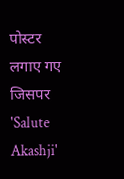पोस्‍टर लगाए गए जिसपर 'Salute Akashji'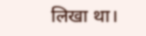लिखा था।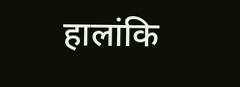हालांकि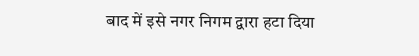बाद में इसे नगर निगम द्वारा हटा दिया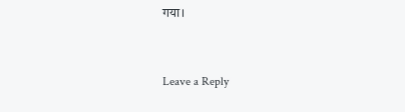गया।


Leave a Reply